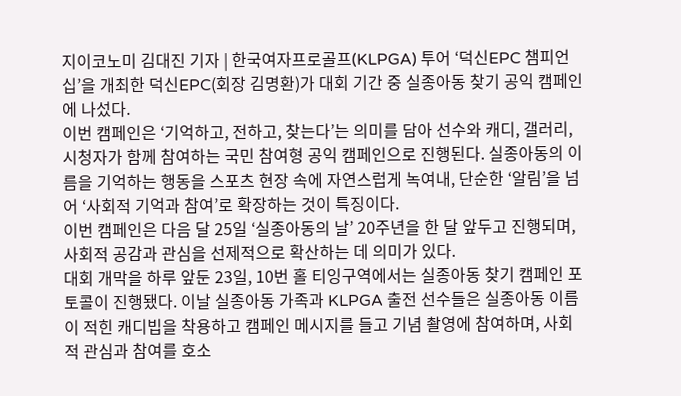지이코노미 김대진 기자 | 한국여자프로골프(KLPGA) 투어 ‘덕신EPC 챔피언십’을 개최한 덕신EPC(회장 김명환)가 대회 기간 중 실종아동 찾기 공익 캠페인에 나섰다.
이번 캠페인은 ‘기억하고, 전하고, 찾는다’는 의미를 담아 선수와 캐디, 갤러리, 시청자가 함께 참여하는 국민 참여형 공익 캠페인으로 진행된다. 실종아동의 이름을 기억하는 행동을 스포츠 현장 속에 자연스럽게 녹여내, 단순한 ‘알림’을 넘어 ‘사회적 기억과 참여’로 확장하는 것이 특징이다.
이번 캠페인은 다음 달 25일 ‘실종아동의 날’ 20주년을 한 달 앞두고 진행되며, 사회적 공감과 관심을 선제적으로 확산하는 데 의미가 있다.
대회 개막을 하루 앞둔 23일, 10번 홀 티잉구역에서는 실종아동 찾기 캠페인 포토콜이 진행됐다. 이날 실종아동 가족과 KLPGA 출전 선수들은 실종아동 이름이 적힌 캐디빕을 착용하고 캠페인 메시지를 들고 기념 촬영에 참여하며, 사회적 관심과 참여를 호소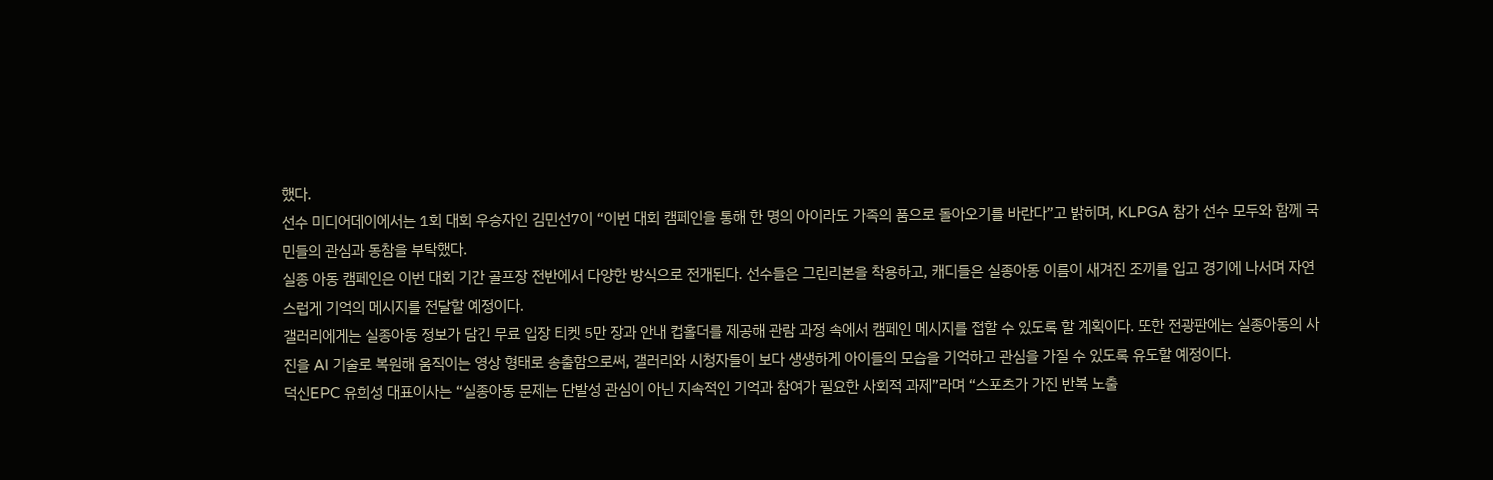했다.
선수 미디어데이에서는 1회 대회 우승자인 김민선7이 “이번 대회 캠페인을 통해 한 명의 아이라도 가족의 품으로 돌아오기를 바란다”고 밝히며, KLPGA 참가 선수 모두와 함께 국민들의 관심과 동참을 부탁했다.
실종 아동 캠페인은 이번 대회 기간 골프장 전반에서 다양한 방식으로 전개된다. 선수들은 그린리본을 착용하고, 캐디들은 실종아동 이름이 새겨진 조끼를 입고 경기에 나서며 자연스럽게 기억의 메시지를 전달할 예정이다.
갤러리에게는 실종아동 정보가 담긴 무료 입장 티켓 5만 장과 안내 컵홀더를 제공해 관람 과정 속에서 캠페인 메시지를 접할 수 있도록 할 계획이다. 또한 전광판에는 실종아동의 사진을 AI 기술로 복원해 움직이는 영상 형태로 송출함으로써, 갤러리와 시청자들이 보다 생생하게 아이들의 모습을 기억하고 관심을 가질 수 있도록 유도할 예정이다.
덕신EPC 유희성 대표이사는 “실종아동 문제는 단발성 관심이 아닌 지속적인 기억과 참여가 필요한 사회적 과제”라며 “스포츠가 가진 반복 노출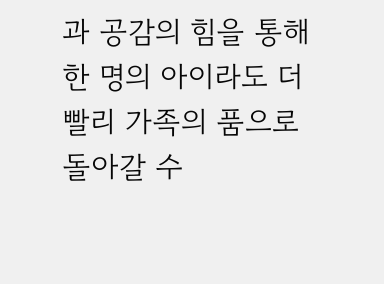과 공감의 힘을 통해 한 명의 아이라도 더 빨리 가족의 품으로 돌아갈 수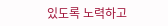있도록 노력하고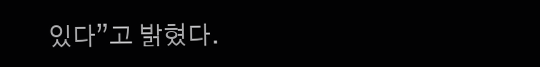있다”고 밝혔다.